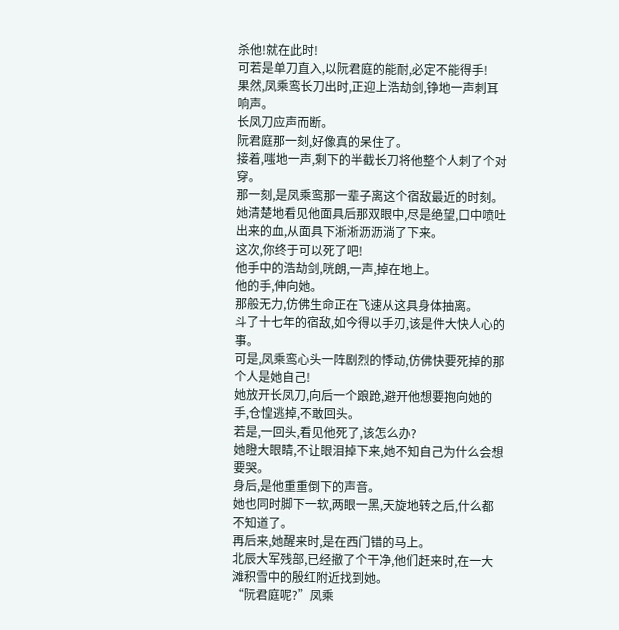杀他!就在此时!
可若是单刀直入,以阮君庭的能耐,必定不能得手!
果然,凤乘鸾长刀出时,正迎上浩劫剑,铮地一声刺耳响声。
长凤刀应声而断。
阮君庭那一刻,好像真的呆住了。
接着,嗤地一声,剩下的半截长刀将他整个人刺了个对穿。
那一刻,是凤乘鸾那一辈子离这个宿敌最近的时刻。
她清楚地看见他面具后那双眼中,尽是绝望,口中喷吐出来的血,从面具下淅淅沥沥淌了下来。
这次,你终于可以死了吧!
他手中的浩劫剑,咣朗,一声,掉在地上。
他的手,伸向她。
那般无力,仿佛生命正在飞速从这具身体抽离。
斗了十七年的宿敌,如今得以手刃,该是件大快人心的事。
可是,凤乘鸾心头一阵剧烈的悸动,仿佛快要死掉的那个人是她自己!
她放开长凤刀,向后一个踉跄,避开他想要抱向她的手,仓惶逃掉,不敢回头。
若是,一回头,看见他死了,该怎么办?
她瞪大眼睛,不让眼泪掉下来,她不知自己为什么会想要哭。
身后,是他重重倒下的声音。
她也同时脚下一软,两眼一黑,天旋地转之后,什么都不知道了。
再后来,她醒来时,是在西门错的马上。
北辰大军残部,已经撤了个干净,他们赶来时,在一大滩积雪中的殷红附近找到她。
“阮君庭呢?”凤乘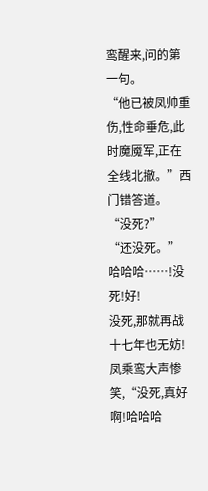鸾醒来,问的第一句。
“他已被凤帅重伤,性命垂危,此时魔魇军,正在全线北撤。”西门错答道。
“没死?”
“还没死。”
哈哈哈……!没死!好!
没死,那就再战十七年也无妨!
凤乘鸾大声惨笑,“没死,真好啊!哈哈哈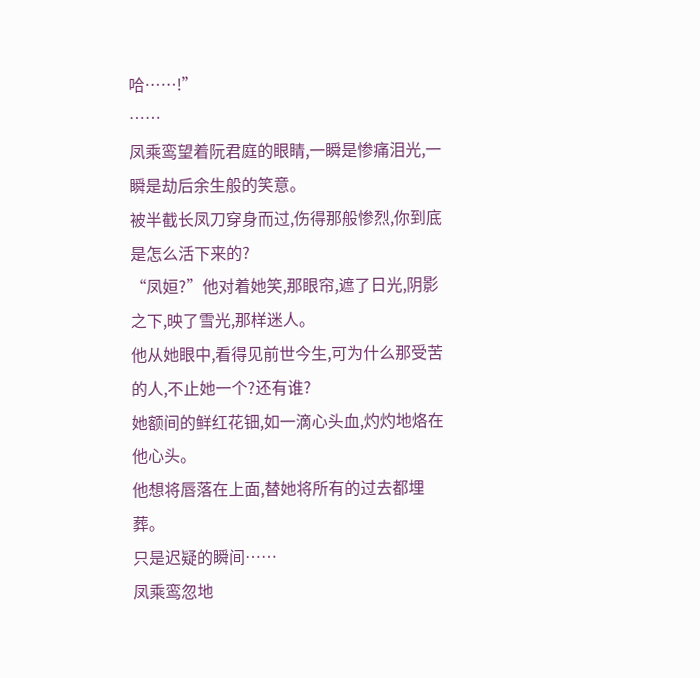哈……!”
……
凤乘鸾望着阮君庭的眼睛,一瞬是惨痛泪光,一瞬是劫后余生般的笑意。
被半截长凤刀穿身而过,伤得那般惨烈,你到底是怎么活下来的?
“凤姮?”他对着她笑,那眼帘,遮了日光,阴影之下,映了雪光,那样迷人。
他从她眼中,看得见前世今生,可为什么那受苦的人,不止她一个?还有谁?
她额间的鲜红花钿,如一滴心头血,灼灼地烙在他心头。
他想将唇落在上面,替她将所有的过去都埋葬。
只是迟疑的瞬间……
凤乘鸾忽地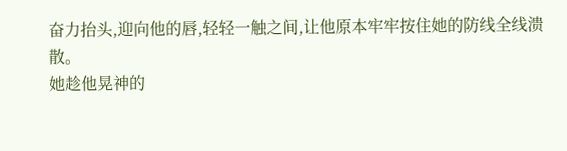奋力抬头,迎向他的唇,轻轻一触之间,让他原本牢牢按住她的防线全线溃散。
她趁他晃神的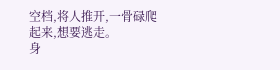空档,将人推开,一骨碌爬起来,想要逃走。
身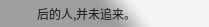后的人,并未追来。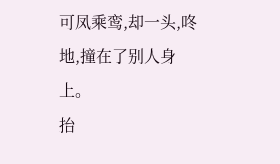可凤乘鸾,却一头,咚地,撞在了别人身上。
抬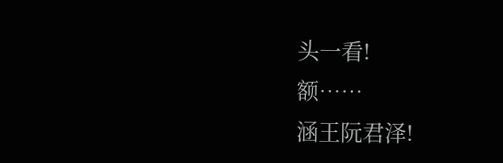头一看!
额……
涵王阮君泽!